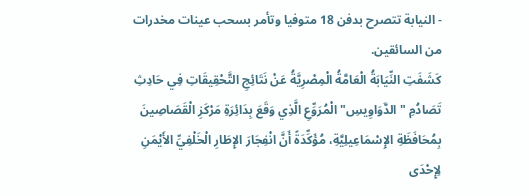- النيابة تتصرح بدفن 18 متوفيا وتأمر بسحب عينات مخدرات من السائقين.
كَشَفَتِ النِّيَابَةُ الْعَامَّةُ الْمِصْرِيَّةُ عَنْ نَتَائِجِ التَّحْقِيقَاتِ فِي حَادِثِ تَصَادُمِ "الدَّوَاوِيسِ" الْمُرَوِّعِ الَّذِي وَقَعَ بِدَائِرَةِ مَرْكَزِ الْقَصَاصِينَ بِمُحَافَظَةِ الإِسْمَاعِيلِيَّةِ، مُؤَكِّدَةً أَنَّ انْفِجَارَ الإِطَارِ الْخَلْفِيِّ الأَيْمَنِ لِإِحْدَى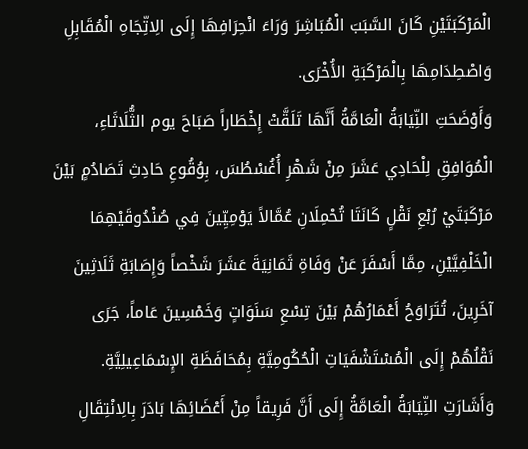الْمَرْكَبَتَيْنِ كَانَ السَّبَبَ الْمُبَاشِرَ وَرَاءَ انْحِرَافِهَا إِلَى الِاتِّجَاهِ الْمُقَابِلِ وَاصْطِدَامِهَا بِالْمَرْكَبَةِ الأُخْرَى.
وَأَوْضَحَتِ النِّيَابَةُ الْعَامَّةُ أَنَّهَا تَلَقَّتْ إِخْطَاراً صَبَاحَ يوم الثُّلَاثَاءِ، الْمُوَافِقِ لِلْحَادِي عَشَرَ مِنْ شَهْرِ أُغُسْطُسَ، بِوُقُوعِ حَادِثِ تَصَادُمٍ بَيْنَ مَرْكَبَتَيْ رُبْعِ نَقْلٍ كَانَتَا تُحْمِلَانِ عُمَّالاً يَوْمِيِّينَ فِي صُنْدُوقَيْهِمَا الْخَلْفِيَّيْنِ، مِمَّا أَسْفَرَ عَنْ وَفَاةِ ثَمَانِيَةَ عَشَرَ شَخْصاً وَإِصَابَةِ ثَلَاثِينَ آخَرِينَ، تُتَرَاوَحُ أَعْمَارُهُمْ بَيْنَ تِسْعِ سَنَوَاتٍ وَخَمْسِينَ عَاماً، جَرَى نَقْلُهُمْ إِلَى الْمُسْتَشْفَيَاتِ الْحُكُومِيَّةِ بِمُحَافَظَةِ الإِسْمَاعِيلِيَّةِ.
وَأَشَارَتِ النِّيَابَةُ الْعَامَّةُ إِلَى أَنَّ فَرِيقاً مِنْ أَعْضَائِهَا بَادَرَ بِالِانْتِقَالِ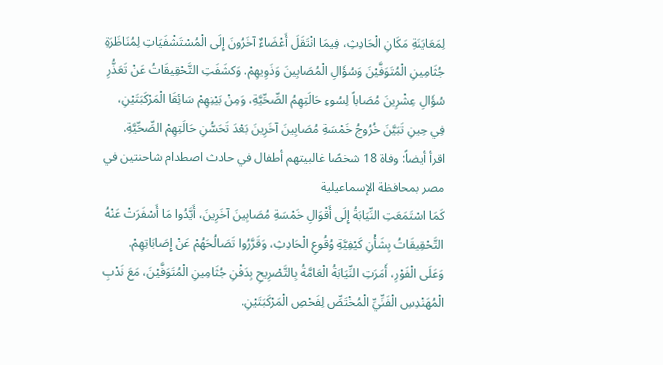لِمَعَايَنَةِ مَكَانِ الْحَادِثِ، فِيمَا انْتَقَلَ أَعْضَاءٌ آخَرُونَ إِلَى الْمُسْتَشْفَيَاتِ لِمُنَاظَرَةِ جُثَامِينِ الْمُتَوَفَّيْنَ وَسُؤَالِ الْمُصَابِينَ وَذَوِيهِمْ. وَكشَفَتِ التَّحْقِيقَاتُ عَنْ تَعَذُّرِ سُؤَالِ عِشْرِينَ مُصَاباً لِسُوءِ حَالَتِهِمُ الصِّحِّيَّةِ، وَمِنْ بَيْنِهِمْ سَائِقَا الْمَرْكَبَتَيْنِ، فِي حِينِ تَبَيَّنَ خُرُوجُ خَمْسَةِ مُصَابِينَ آخَرِينَ بَعْدَ تَحَسُّنِ حَالَتِهِمْ الصِّحِّيَّةِ.
اقرأ أيضاً: وفاة 18 شخصًا غالبيتهم أطفال في حادث اصطدام شاحنتين في مصر بمحافظة الإسماعيلية
كَمَا اسْتَمَعَتِ النِّيَابَةُ إِلَى أَقْوَالِ خَمْسَةِ مُصَابِينَ آخَرِينَ، أَيَّدُوا مَا أَسْفَرَتْ عَنْهُ التَّحْقِيقَاتُ بِشَأْنِ كَيْفِيَّةِ وُقُوعِ الْحَادِثِ، وَقَرَّرُوا تَصَالُحَهُمْ عَنْ إِصَابَاتِهِمْ.
وَعَلَى الْفَوْرِ، أَمَرَتِ النِّيَابَةُ الْعَامَّةُ بِالتَّصْرِيحِ بِدَفْنِ جُثَامِينِ الْمُتَوَفَّيْنَ، مَعَ نَدْبِ الْمُهَنْدِسِ الْفَنِّيِّ الْمُخْتَصِّ لِفَحْصِ الْمَرْكَبَتَيْنِ.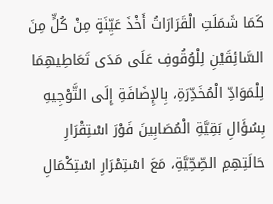كَمَا شَمَلَتِ الْقَرَارَاتُ أَخْذَ عَيِّنَةٍ مِنْ كُلٍّ مِنَ السَّائِقَيْنِ لِلْوُقُوفِ عَلَى مَدَى تَعَاطِيهِمَا لِلْمَوَادِّ الْمُخَدِّرَةِ، بِالإِضَافَةِ إِلَى التَّوْجِيهِ بِسُؤَالِ بَقِيَّةِ الْمُصَابِينَ فَوْرَ اسْتِقْرَارِ حَالَتِهِمِ الصِّحِّيَّةِ، مَعَ اسْتِمْرَارِ اسْتِكْمَالِ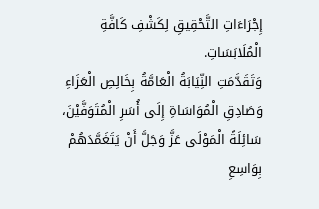إِجْرَاءَاتِ التَّحْقِيقِ لِكَشْفِ كَافَّةِ الْمُلَابَسَاتِ.
وَتَقَدَّمَتِ النِّيَابَةُ الْعَامَّةُ بِخَالِصِ الْعَزَاءِ وَصَادِقِ الْمُوَاسَاةِ إِلَى أُسَرِ الْمُتَوَفَّيْنَ، سَائِلَةً الْمَوْلَى عَزَّ وَجَلَّ أَنْ يَتَغَمَّدَهُمْ بِوَاسِعِ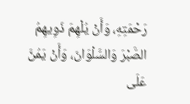رَحْمَتِهِ، وَأَنْ يُلْهِمَ ذَوِيهِمُ الصَّبْرَ وَالسَّلْوَانَ، وَأَنْ يَمُنَّ عَلَى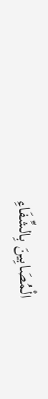الْمُصَابِينَ بِالشِّفَاءِ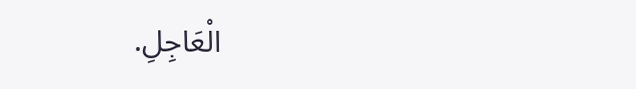الْعَاجِلِ.